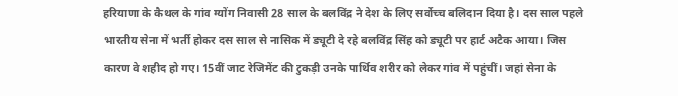हरियाणा के कैथल के गांव ग्योंग निवासी 28 साल के बलविंद्र ने देश के लिए सर्वोच्च बलिदान दिया है। दस साल पहले भारतीय सेना में भर्ती होकर दस साल से नासिक में ड्यूटी दे रहे बलविंद्र सिंह को ड्यूटी पर हार्ट अटैक आया। जिस कारण वे शहीद हो गए। 15वीं जाट रेजिमेंट की टुकड़ी उनके पार्थिव शरीर को लेकर गांव में पहुंचीं। जहां सेना के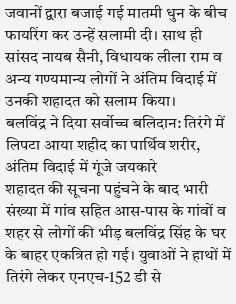जवानों द्वारा बजाई गई मातमी धुन के बीच फायरिंग कर उन्हें सलामी दी। साथ ही सांसद नायब सैनी, विधायक लीला राम व अन्य गण्यमान्य लोगों ने अंतिम विदाई में उनकी शहादत को सलाम किया।
बलविंद्र ने दिया सर्वोच्च बलिदान: तिरंगे में लिपटा आया शहीद का पार्थिव शरीर, अंतिम विदाई में गूंजे जयकारे
शहादत की सूचना पहुंचने के बाद भारी संख्या में गांव सहित आस-पास के गांवों व शहर से लोगों की भीड़ बलविंद्र सिंह के घर के बाहर एकत्रित हो गई। युवाओं ने हाथों में तिरंगे लेकर एनएच-152 डी से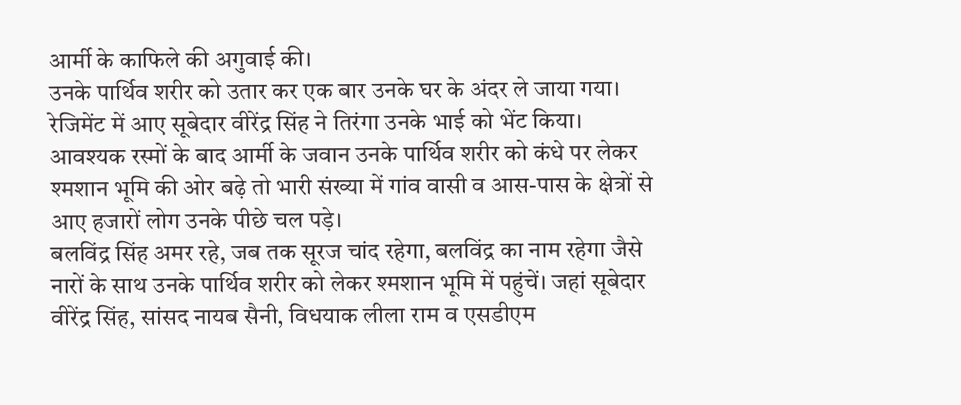आर्मी के काफिले की अगुवाई की।
उनके पार्थिव शरीर को उतार कर एक बार उनके घर के अंदर ले जाया गया। रेजिमेंट में आए सूबेदार वीरेंद्र सिंह ने तिरंगा उनके भाई को भेंट किया। आवश्यक रस्मों के बाद आर्मी के जवान उनके पार्थिव शरीर को कंधे पर लेकर श्मशान भूमि की ओर बढ़े तो भारी संख्या में गांव वासी व आस-पास के क्षेत्रों से आए हजारों लोग उनके पीछे चल पड़े।
बलविंद्र सिंह अमर रहे, जब तक सूरज चांद रहेगा, बलविंद्र का नाम रहेगा जैसे नारों के साथ उनके पार्थिव शरीर को लेकर श्मशान भूमि में पहुंचें। जहां सूबेदार वीरेंद्र सिंह, सांसद नायब सैनी, विधयाक लीला राम व एसडीएम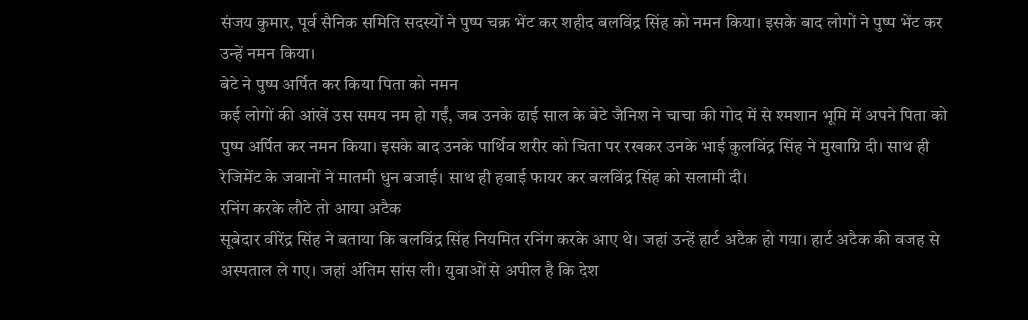संजय कुमार, पूर्व सैनिक समिति सदस्यों ने पुष्प चक्र भेंट कर शहीद बलविंद्र सिंह को नमन किया। इसके बाद लोगों ने पुष्प भेंट कर उन्हें नमन किया।
बेटे ने पुष्प अर्पित कर किया पिता को नमन
कई लोगों की आंखें उस समय नम हो गईं, जब उनके ढाई साल के बेटे जैनिश ने चाचा की गोद में से श्मशान भूमि में अपने पिता को पुष्प अर्पित कर नमन किया। इसके बाद उनके पार्थिव शरीर को चिता पर रखकर उनके भाई कुलविंद्र सिंह ने मुखाग्नि दी। साथ ही रेजिमेंट के जवानों ने मातमी धुन बजाई। साथ ही हवाई फायर कर बलविंद्र सिंह को सलामी दी।
रनिंग करके लौटे तो आया अटैक
सूबेदार वीरेंद्र सिंह ने बताया कि बलविंद्र सिंह नियमित रनिंग करके आए थे। जहां उन्हें हार्ट अटैक हो गया। हार्ट अटैक की वजह से अस्पताल ले गए। जहां अंतिम सांस ली। युवाओं से अपील है कि देश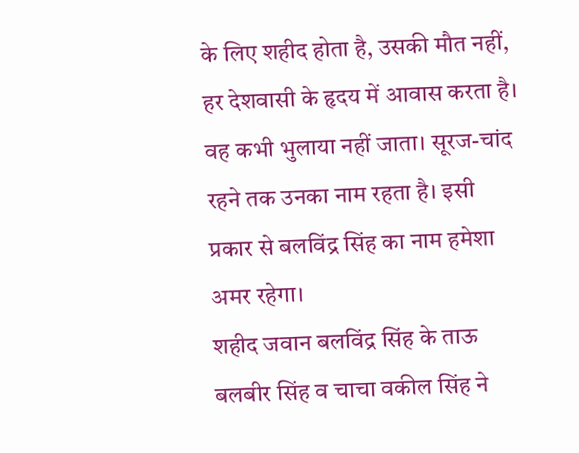के लिए शहीद होता है, उसकी मौत नहीं, हर देशवासी के हृदय में आवास करता है। वह कभी भुलाया नहीं जाता। सूरज-चांद रहने तक उनका नाम रहता है। इसी प्रकार से बलविंद्र सिंह का नाम हमेशा अमर रहेगा।
शहीद जवान बलविंद्र सिंह के ताऊ बलबीर सिंह व चाचा वकील सिंह ने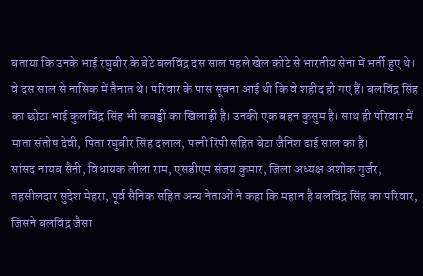बताया कि उनके भाई रघुबीर के बेटे बलविंद्र दस साल पहले खेल कोटे से भारतीय सेना में भर्ती हुए थे। वे दस साल से नासिक में तैनात थे। परिवार के पास सूचना आई थी कि वे शहीद हो गए हैं। बलविंद्र सिंह का छोटा भाई कुलविंद्र सिंह भी कबड्डी का खिलाड़ी है। उनकी एक बहन कुसुम है। साथ ही परिवार में माता संतोष देवी, पिता रघुबीर सिंह दलाल, पत्नी रिंपी सहित बेटा जैनिश ढाई साल का है।
सांसद नायब सैनी, विधायक लीला राम, एसडीएम संजय कुमार, जिला अध्यक्ष अशोक गुर्जर, तहसीलदार सुदेश मेहरा, पूर्व सैनिक सहित अन्य नेताओं ने कहा कि महान है बलविंद्र सिंह का परिवार, जिसने बलविंद्र जैसा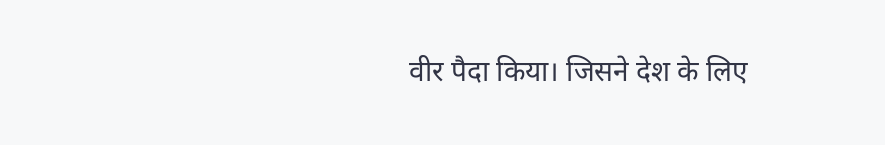वीर पैदा किया। जिसने देश के लिए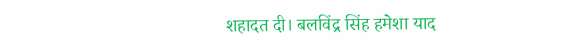शहादत दी। बलविंद्र सिंह हमेशा याद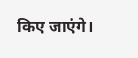किए जाएंगे।